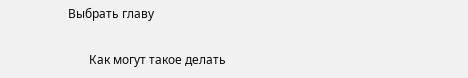Выбрать главу

       Как могут такое делать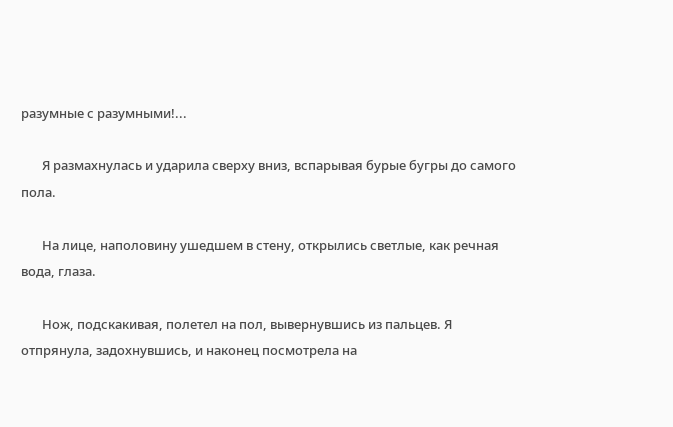разумные с разумными!...

       Я размахнулась и ударила сверху вниз, вспарывая бурые бугры до самого пола.

       На лице, наполовину ушедшем в стену, открылись светлые, как речная вода, глаза.

       Нож, подскакивая, полетел на пол, вывернувшись из пальцев. Я отпрянула, задохнувшись, и наконец посмотрела на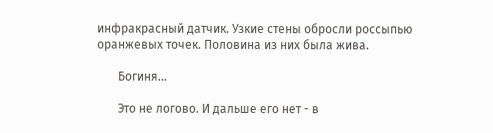инфракрасный датчик. Узкие стены обросли россыпью оранжевых точек. Половина из них была жива.

       Богиня...

       Это не логово. И дальше его нет - в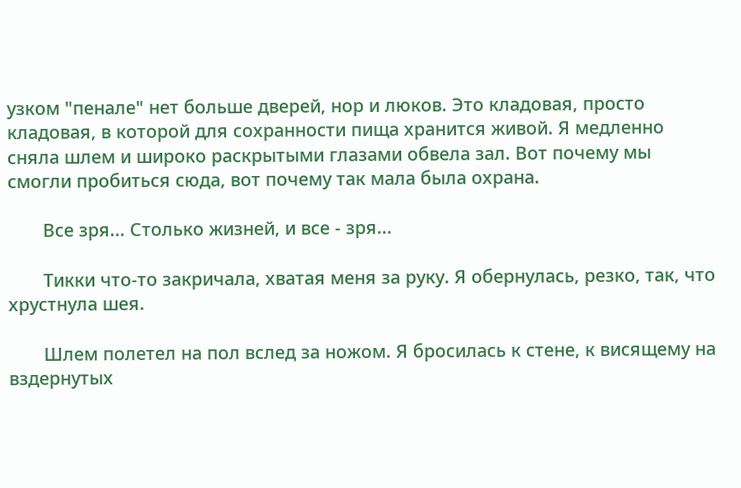узком "пенале" нет больше дверей, нор и люков. Это кладовая, просто кладовая, в которой для сохранности пища хранится живой. Я медленно сняла шлем и широко раскрытыми глазами обвела зал. Вот почему мы смогли пробиться сюда, вот почему так мала была охрана.

       Все зря... Столько жизней, и все - зря...

       Тикки что-то закричала, хватая меня за руку. Я обернулась, резко, так, что хрустнула шея.

       Шлем полетел на пол вслед за ножом. Я бросилась к стене, к висящему на вздернутых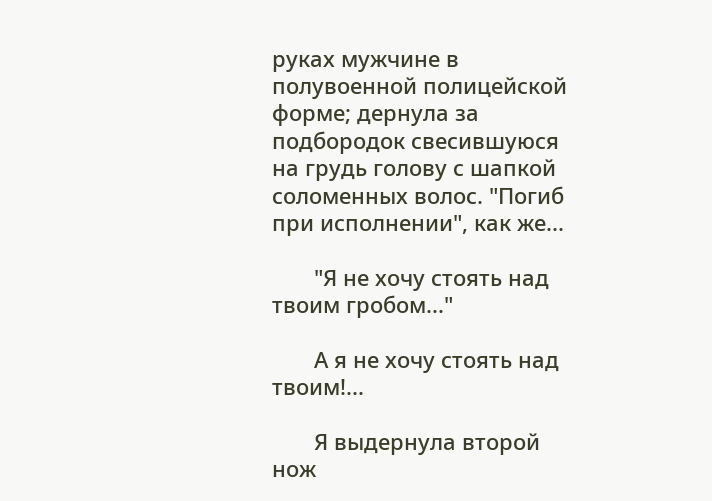руках мужчине в полувоенной полицейской форме; дернула за подбородок свесившуюся на грудь голову с шапкой соломенных волос. "Погиб при исполнении", как же...

       "Я не хочу стоять над твоим гробом..."

       А я не хочу стоять над твоим!...

       Я выдернула второй нож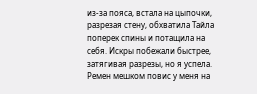из-за пояса, встала на цыпочки, разрезая стену, обхватила Тайла поперек спины и потащила на себя. Искры побежали быстрее, затягивая разрезы, но я успела. Ремен мешком повис у меня на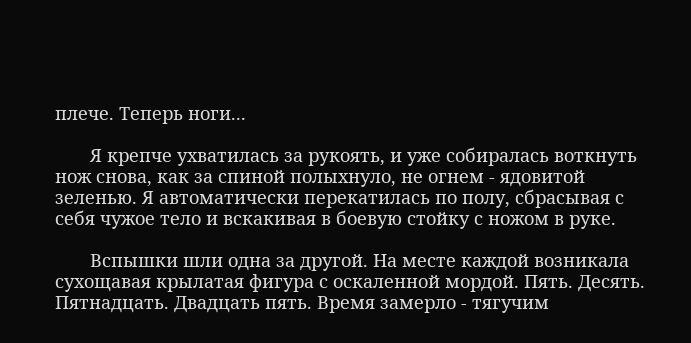плече. Теперь ноги...

       Я крепче ухватилась за рукоять, и уже собиралась воткнуть нож снова, как за спиной полыхнуло, не огнем - ядовитой зеленью. Я автоматически перекатилась по полу, сбрасывая с себя чужое тело и вскакивая в боевую стойку с ножом в руке.

       Вспышки шли одна за другой. На месте каждой возникала сухощавая крылатая фигура с оскаленной мордой. Пять. Десять. Пятнадцать. Двадцать пять. Время замерло - тягучим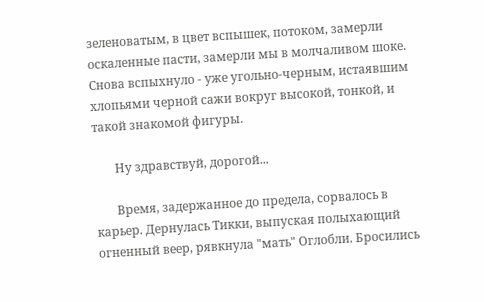зеленоватым, в цвет вспышек, потоком, замерли оскаленные пасти, замерли мы в молчаливом шоке. Снова вспыхнуло - уже угольно-черным, истаявшим хлопьями черной сажи вокруг высокой, тонкой, и такой знакомой фигуры.

       Ну здравствуй, дорогой...

       Время, задержанное до предела, сорвалось в карьер. Дернулась Тикки, выпуская полыхающий огненный веер, рявкнула "мать" Оглобли. Бросились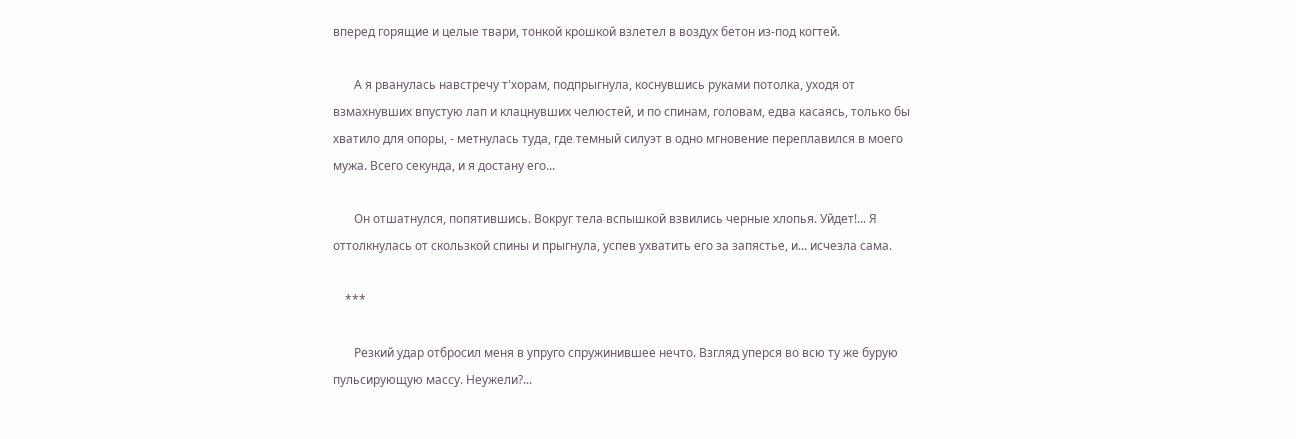вперед горящие и целые твари, тонкой крошкой взлетел в воздух бетон из-под когтей.

       А я рванулась навстречу т'хорам, подпрыгнула, коснувшись руками потолка, уходя от взмахнувших впустую лап и клацнувших челюстей, и по спинам, головам, едва касаясь, только бы хватило для опоры, - метнулась туда, где темный силуэт в одно мгновение переплавился в моего мужа. Всего секунда, и я достану его...

       Он отшатнулся, попятившись. Вокруг тела вспышкой взвились черные хлопья. Уйдет!... Я оттолкнулась от скользкой спины и прыгнула, успев ухватить его за запястье, и... исчезла сама.

    ***

       Резкий удар отбросил меня в упруго спружинившее нечто. Взгляд уперся во всю ту же бурую пульсирующую массу. Неужели?...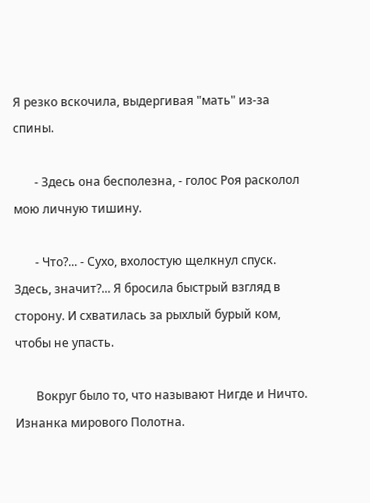Я резко вскочила, выдергивая "мать" из-за спины.

       - Здесь она бесполезна, - голос Роя расколол мою личную тишину.

       - Что?... - Сухо, вхолостую щелкнул спуск. Здесь, значит?... Я бросила быстрый взгляд в сторону. И схватилась за рыхлый бурый ком, чтобы не упасть.

       Вокруг было то, что называют Нигде и Ничто. Изнанка мирового Полотна.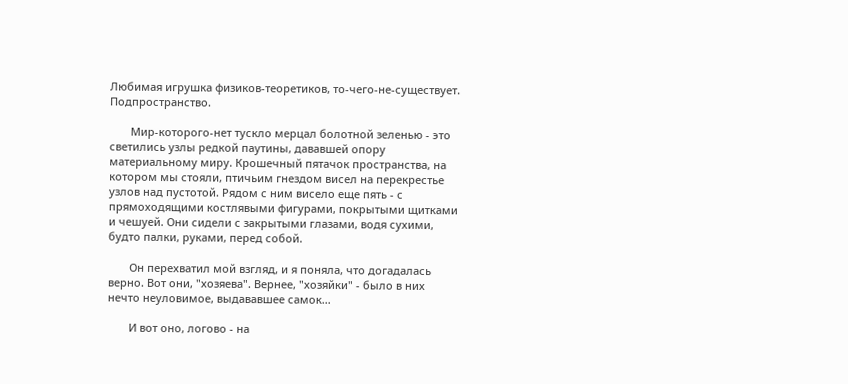Любимая игрушка физиков-теоретиков, то-чего-не-существует. Подпространство.

       Мир-которого-нет тускло мерцал болотной зеленью - это светились узлы редкой паутины, дававшей опору материальному миру. Крошечный пятачок пространства, на котором мы стояли, птичьим гнездом висел на перекрестье узлов над пустотой. Рядом с ним висело еще пять - с прямоходящими костлявыми фигурами, покрытыми щитками и чешуей. Они сидели с закрытыми глазами, водя сухими, будто палки, руками, перед собой.

       Он перехватил мой взгляд, и я поняла, что догадалась верно. Вот они, "хозяева". Вернее, "хозяйки" - было в них нечто неуловимое, выдававшее самок...

       И вот оно, логово - на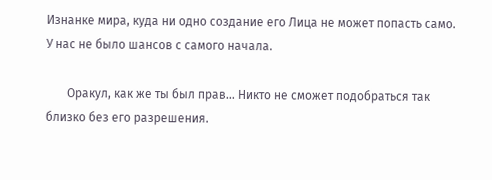Изнанке мира, куда ни одно создание его Лица не может попасть само. У нас не было шансов с самого начала.

       Оракул, как же ты был прав... Никто не сможет подобраться так близко без его разрешения.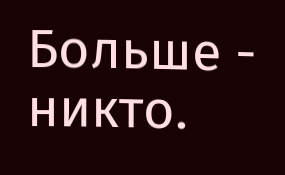Больше - никто.